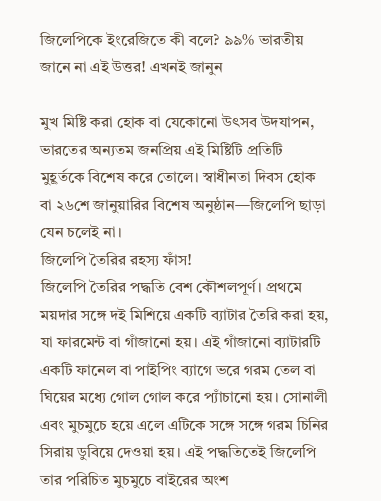জিলেপিকে ইংরেজিতে কী বলে? ৯৯% ভারতীয় জানে না এই উত্তর! এখনই জানুন

মুখ মিষ্টি করা হোক বা যেকোনো উৎসব উদযাপন, ভারতের অন্যতম জনপ্রিয় এই মিষ্টিটি প্রতিটি মুহূর্তকে বিশেষ করে তোলে। স্বাধীনতা দিবস হোক বা ২৬শে জানুয়ারির বিশেষ অনুষ্ঠান—জিলেপি ছাড়া যেন চলেই না।
জিলেপি তৈরির রহস্য ফাঁস!
জিলেপি তৈরির পদ্ধতি বেশ কৌশলপূর্ণ। প্রথমে ময়দার সঙ্গে দই মিশিয়ে একটি ব্যাটার তৈরি করা হয়, যা ফারমেন্ট বা গাঁজানো হয়। এই গাঁজানো ব্যাটারটি একটি ফানেল বা পাইপিং ব্যাগে ভরে গরম তেল বা ঘিয়ের মধ্যে গোল গোল করে প্যাঁচানো হয়। সোনালী এবং মুচমুচে হয়ে এলে এটিকে সঙ্গে সঙ্গে গরম চিনির সিরায় ডুবিয়ে দেওয়া হয়। এই পদ্ধতিতেই জিলেপি তার পরিচিত মুচমুচে বাইরের অংশ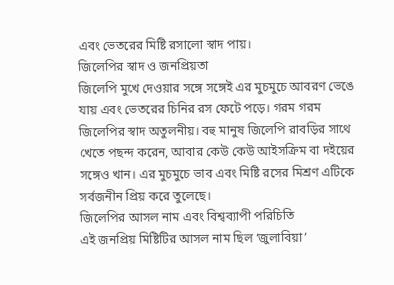এবং ভেতরের মিষ্টি রসালো স্বাদ পায়।
জিলেপির স্বাদ ও জনপ্রিয়তা
জিলেপি মুখে দেওয়ার সঙ্গে সঙ্গেই এর মুচমুচে আবরণ ভেঙে যায় এবং ভেতরের চিনির রস ফেটে পড়ে। গরম গরম জিলেপির স্বাদ অতুলনীয়। বহু মানুষ জিলেপি রাবড়ির সাথে খেতে পছন্দ করেন, আবার কেউ কেউ আইসক্রিম বা দইয়ের সঙ্গেও খান। এর মুচমুচে ভাব এবং মিষ্টি রসের মিশ্রণ এটিকে সর্বজনীন প্রিয় করে তুলেছে।
জিলেপির আসল নাম এবং বিশ্বব্যাপী পরিচিতি
এই জনপ্রিয় মিষ্টিটির আসল নাম ছিল ‘জুলাবিয়া’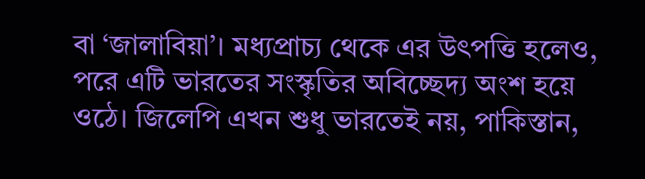বা ‘জালাবিয়া’। মধ্যপ্রাচ্য থেকে এর উৎপত্তি হলেও, পরে এটি ভারতের সংস্কৃতির অবিচ্ছেদ্য অংশ হয়ে ওঠে। জিলেপি এখন শুধু ভারতেই নয়, পাকিস্তান,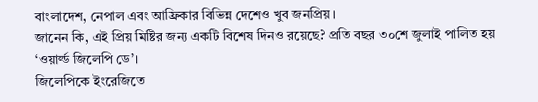বাংলাদেশ, নেপাল এবং আফ্রিকার বিভিন্ন দেশেও খুব জনপ্রিয়।
জানেন কি, এই প্রিয় মিষ্টির জন্য একটি বিশেষ দিনও রয়েছে? প্রতি বছর ৩০শে জুলাই পালিত হয় ‘ওয়ার্ল্ড জিলেপি ডে’।
জিলেপিকে ইংরেজিতে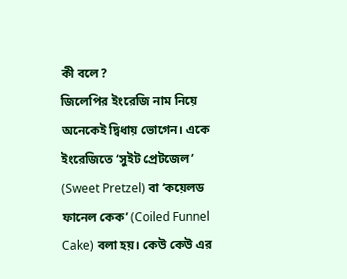কী বলে?
জিলেপির ইংরেজি নাম নিয়ে অনেকেই দ্বিধায় ভোগেন। একে ইংরেজিতে ‘সুইট প্রেটজেল’ (Sweet Pretzel) বা ‘কয়েলড ফানেল কেক’ (Coiled Funnel Cake) বলা হয়। কেউ কেউ এর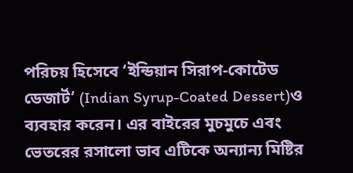পরিচয় হিসেবে ‘ইন্ডিয়ান সিরাপ-কোটেড ডেজার্ট’ (Indian Syrup-Coated Dessert)ও ব্যবহার করেন। এর বাইরের মুচমুচে এবং ভেতরের রসালো ভাব এটিকে অন্যান্য মিষ্টির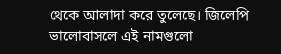থেকে আলাদা করে তুলেছে। জিলেপি ভালোবাসলে এই নামগুলো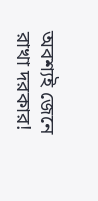অবশ্যই জেনে রাখা দরকার!